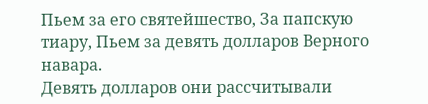Пьем за его святейшество, За папскую тиару, Пьем за девять долларов Верного навара.
Девять долларов они рассчитывали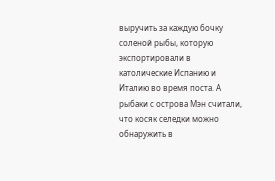выручить за каждую бочку соленой рыбы, которую экспортировали в католические Испанию и Италию во время поста. А рыбаки с острова Мэн считали, что косяк селедки можно обнаружить в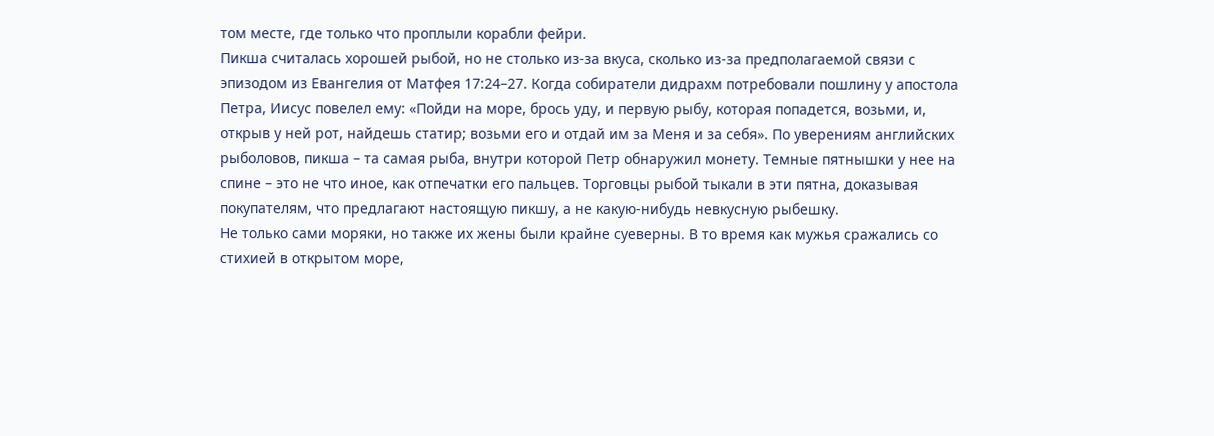том месте, где только что проплыли корабли фейри.
Пикша считалась хорошей рыбой, но не столько из-за вкуса, сколько из-за предполагаемой связи с эпизодом из Евангелия от Матфея 17:24–27. Когда собиратели дидрахм потребовали пошлину у апостола Петра, Иисус повелел ему: «Пойди на море, брось уду, и первую рыбу, которая попадется, возьми, и, открыв у ней рот, найдешь статир; возьми его и отдай им за Меня и за себя». По уверениям английских рыболовов, пикша – та самая рыба, внутри которой Петр обнаружил монету. Темные пятнышки у нее на спине – это не что иное, как отпечатки его пальцев. Торговцы рыбой тыкали в эти пятна, доказывая покупателям, что предлагают настоящую пикшу, а не какую-нибудь невкусную рыбешку.
Не только сами моряки, но также их жены были крайне суеверны. В то время как мужья сражались со стихией в открытом море,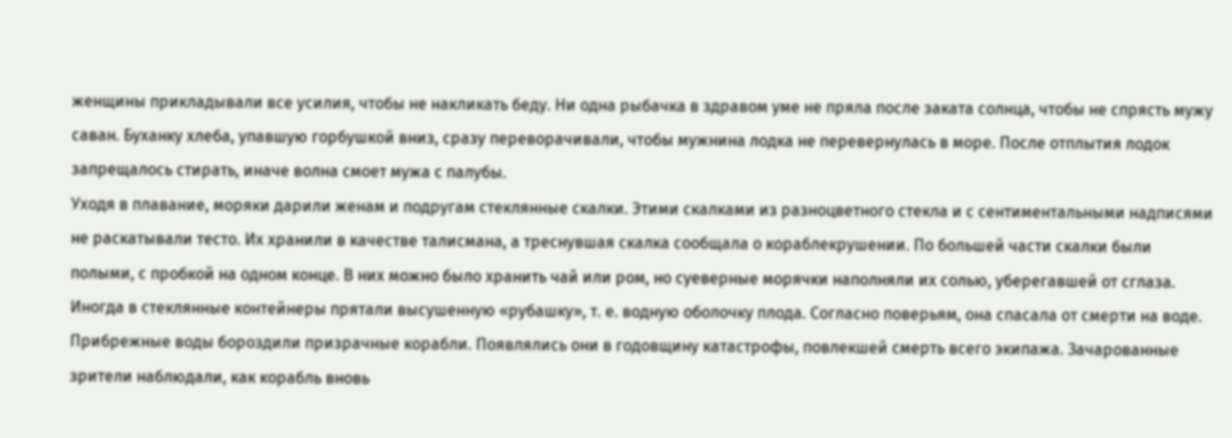женщины прикладывали все усилия, чтобы не накликать беду. Ни одна рыбачка в здравом уме не пряла после заката солнца, чтобы не спрясть мужу саван. Буханку хлеба, упавшую горбушкой вниз, сразу переворачивали, чтобы мужнина лодка не перевернулась в море. После отплытия лодок запрещалось стирать, иначе волна смоет мужа с палубы.
Уходя в плавание, моряки дарили женам и подругам стеклянные скалки. Этими скалками из разноцветного стекла и с сентиментальными надписями не раскатывали тесто. Их хранили в качестве талисмана, а треснувшая скалка сообщала о кораблекрушении. По большей части скалки были полыми, с пробкой на одном конце. В них можно было хранить чай или ром, но суеверные морячки наполняли их солью, уберегавшей от сглаза. Иногда в стеклянные контейнеры прятали высушенную «рубашку», т. е. водную оболочку плода. Согласно поверьям, она спасала от смерти на воде.
Прибрежные воды бороздили призрачные корабли. Появлялись они в годовщину катастрофы, повлекшей смерть всего экипажа. Зачарованные зрители наблюдали, как корабль вновь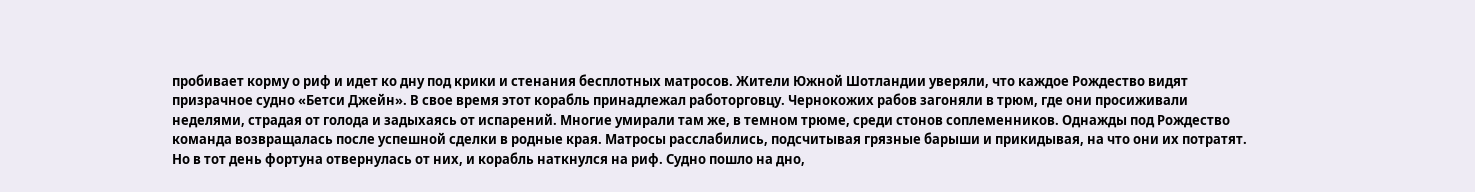пробивает корму о риф и идет ко дну под крики и стенания бесплотных матросов. Жители Южной Шотландии уверяли, что каждое Рождество видят призрачное судно «Бетси Джейн». В свое время этот корабль принадлежал работорговцу. Чернокожих рабов загоняли в трюм, где они просиживали неделями, страдая от голода и задыхаясь от испарений. Многие умирали там же, в темном трюме, среди стонов соплеменников. Однажды под Рождество команда возвращалась после успешной сделки в родные края. Матросы расслабились, подсчитывая грязные барыши и прикидывая, на что они их потратят. Но в тот день фортуна отвернулась от них, и корабль наткнулся на риф. Судно пошло на дно,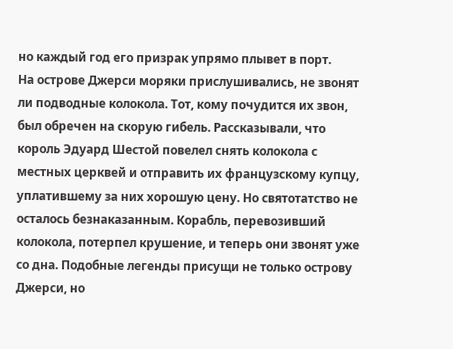но каждый год его призрак упрямо плывет в порт.
На острове Джерси моряки прислушивались, не звонят ли подводные колокола. Тот, кому почудится их звон, был обречен на скорую гибель. Рассказывали, что король Эдуард Шестой повелел снять колокола с местных церквей и отправить их французскому купцу, уплатившему за них хорошую цену. Но святотатство не осталось безнаказанным. Корабль, перевозивший колокола, потерпел крушение, и теперь они звонят уже со дна. Подобные легенды присущи не только острову Джерси, но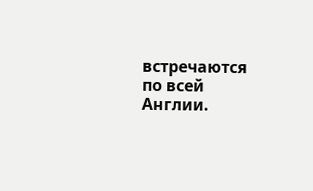встречаются по всей Англии.